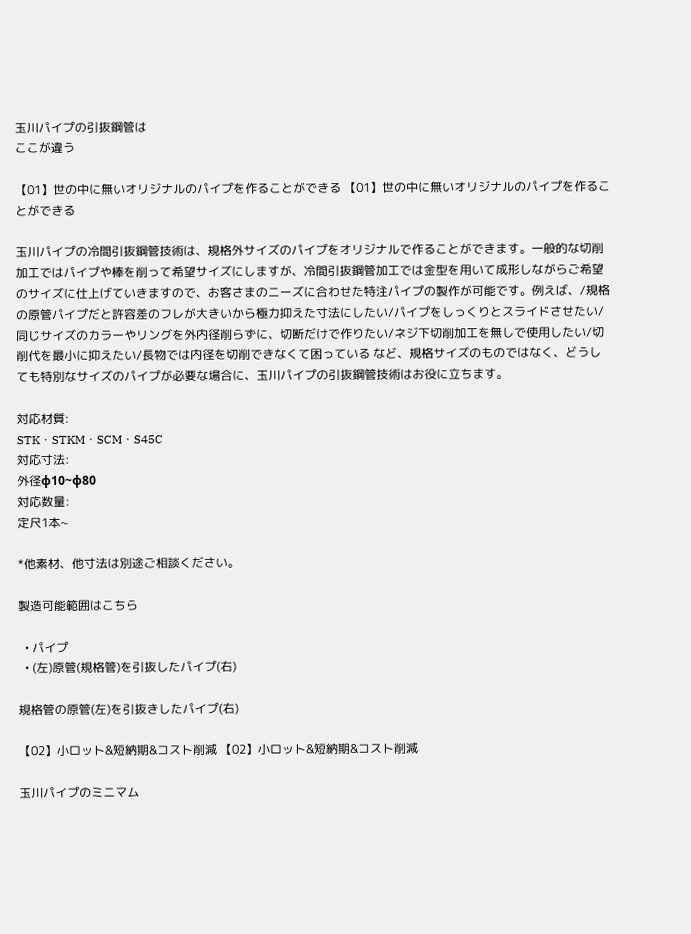玉川パイプの引抜鋼管は
ここが違う

【01】世の中に無いオリジナルのパイプを作ることができる 【01】世の中に無いオリジナルのパイプを作ることができる

玉川パイプの冷間引抜鋼管技術は、規格外サイズのパイプをオリジナルで作ることができます。一般的な切削加工ではパイプや棒を削って希望サイズにしますが、冷間引抜鋼管加工では金型を用いて成形しながらご希望のサイズに仕上げていきますので、お客さまのニーズに合わせた特注パイプの製作が可能です。例えば、/規格の原管パイプだと許容差のフレが大きいから極力抑えた寸法にしたい/パイプをしっくりとスライドさせたい/同じサイズのカラーやリングを外内径削らずに、切断だけで作りたい/ネジ下切削加工を無しで使用したい/切削代を最小に抑えたい/長物では内径を切削できなくて困っている など、規格サイズのものではなく、どうしても特別なサイズのパイプが必要な場合に、玉川パイプの引抜鋼管技術はお役に立ちます。

対応材質:
STK・STKM・SCM・S45C
対応寸法:
外径φ10~φ80
対応数量:
定尺1本~

*他素材、他寸法は別途ご相談ください。

製造可能範囲はこちら

  • パイプ
  • (左)原管(規格管)を引抜したパイプ(右)

規格管の原管(左)を引抜きしたパイプ(右)

【02】小ロット&短納期&コスト削減 【02】小ロット&短納期&コスト削減

玉川パイプのミニマム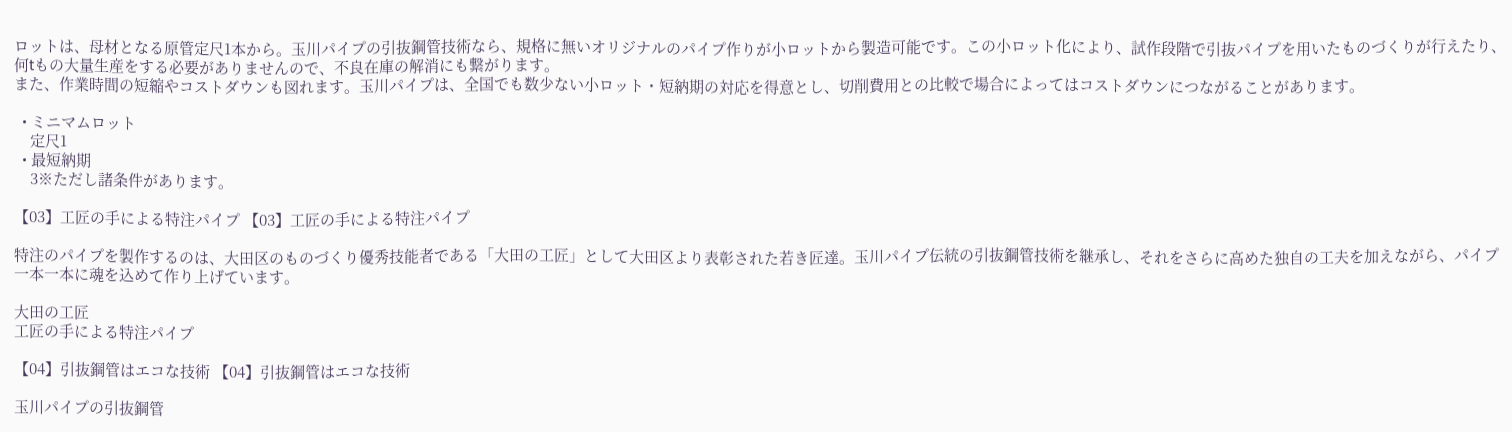ロットは、母材となる原管定尺1本から。玉川パイプの引抜鋼管技術なら、規格に無いオリジナルのパイプ作りが小ロットから製造可能です。この小ロット化により、試作段階で引抜パイプを用いたものづくりが行えたり、何tもの大量生産をする必要がありませんので、不良在庫の解消にも繋がります。
また、作業時間の短縮やコストダウンも図れます。玉川パイプは、全国でも数少ない小ロット・短納期の対応を得意とし、切削費用との比較で場合によってはコストダウンにつながることがあります。

  • ミニマムロット
    定尺1
  • 最短納期
    3※ただし諸条件があります。

【03】工匠の手による特注パイプ 【03】工匠の手による特注パイプ

特注のパイプを製作するのは、大田区のものづくり優秀技能者である「大田の工匠」として大田区より表彰された若き匠達。玉川パイプ伝統の引抜鋼管技術を継承し、それをさらに高めた独自の工夫を加えながら、パイプ一本一本に魂を込めて作り上げています。

大田の工匠
工匠の手による特注パイプ

【04】引抜鋼管はエコな技術 【04】引抜鋼管はエコな技術

玉川パイプの引抜鋼管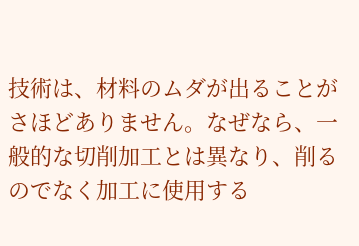技術は、材料のムダが出ることがさほどありません。なぜなら、一般的な切削加工とは異なり、削るのでなく加工に使用する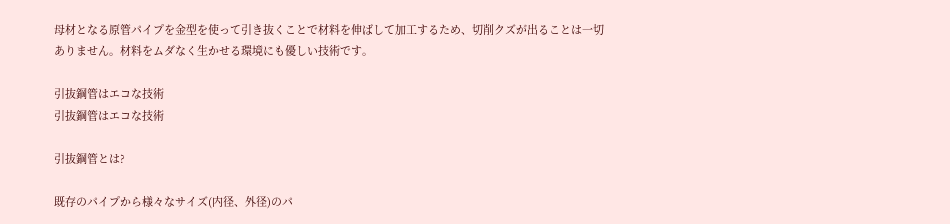母材となる原管パイプを金型を使って引き抜くことで材料を伸ばして加工するため、切削クズが出ることは一切ありません。材料をムダなく生かせる環境にも優しい技術です。

引抜鋼管はエコな技術
引抜鋼管はエコな技術

引抜鋼管とは?

既存のパイプから様々なサイズ(内径、外径)のパ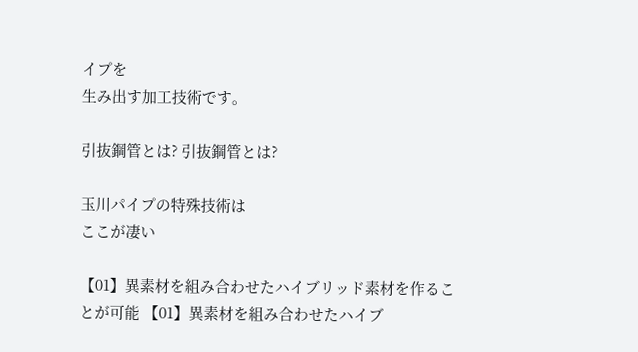イプを
生み出す加工技術です。

引抜鋼管とは? 引抜鋼管とは?

玉川パイプの特殊技術は
ここが凄い

【01】異素材を組み合わせたハイブリッド素材を作ることが可能 【01】異素材を組み合わせたハイブ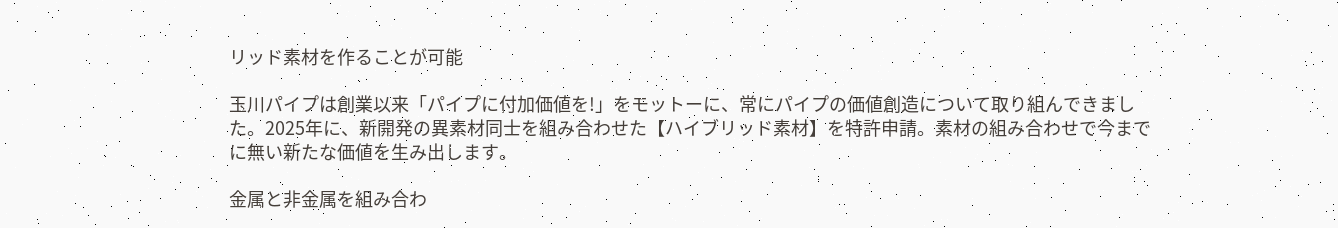リッド素材を作ることが可能

玉川パイプは創業以来「パイプに付加価値を!」をモットーに、常にパイプの価値創造について取り組んできました。2025年に、新開発の異素材同士を組み合わせた【ハイブリッド素材】を特許申請。素材の組み合わせで今までに無い新たな価値を生み出します。

金属と非金属を組み合わ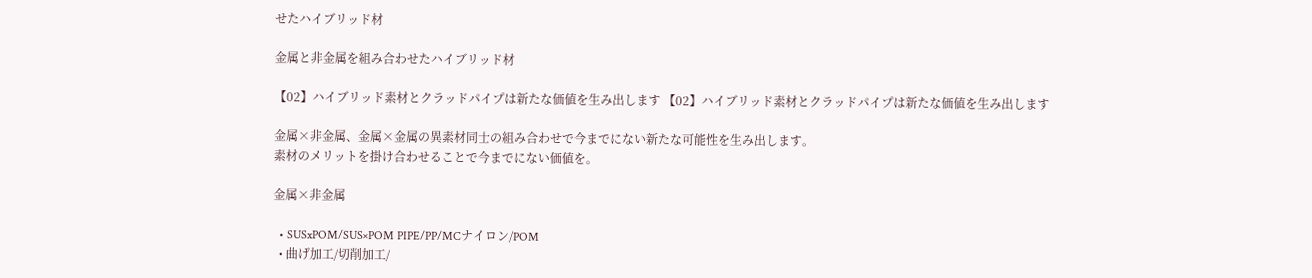せたハイブリッド材

金属と非金属を組み合わせたハイブリッド材

【02】ハイブリッド素材とクラッドパイプは新たな価値を生み出します 【02】ハイブリッド素材とクラッドパイプは新たな価値を生み出します

金属×非金属、金属×金属の異素材同士の組み合わせで今までにない新たな可能性を生み出します。
素材のメリットを掛け合わせることで今までにない価値を。

金属×非金属

  • SUSxPOM/SUS×POM PIPE/PP/MCナイロン/POM
  • 曲げ加工/切削加工/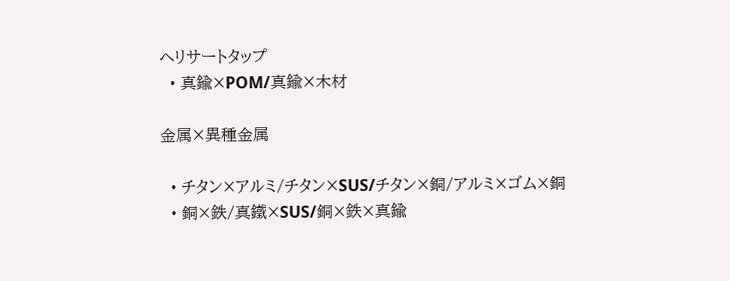ヘリサートタップ
  • 真鍮×POM/真鍮×木材

金属×異種金属

  • チタン×アルミ/チタン×SUS/チタン×銅/アルミ×ゴム×銅
  • 銅×鉄/真鐵×SUS/銅×鉄×真鍮